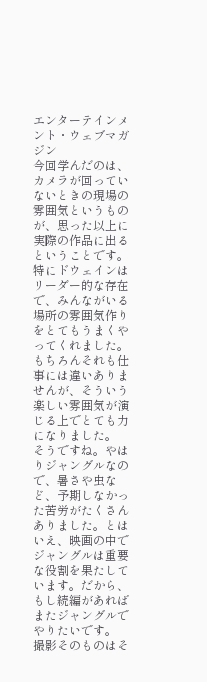エンターテインメント・ウェブマガジン
今回学んだのは、カメラが回っていないときの現場の雰囲気というものが、思った以上に実際の作品に出るということです。特にドウェインはリーダー的な存在で、みんながいる場所の雰囲気作りをとてもうまくやってくれました。もちろんそれも仕事には違いありませんが、そういう楽しい雰囲気が演じる上でとても力になりました。
そうですね。やはりジャングルなので、暑さや虫など、予期しなかった苦労がたくさんありました。とはいえ、映画の中でジャングルは重要な役割を果たしています。だから、もし続編があればまたジャングルでやりたいです。
撮影そのものはそ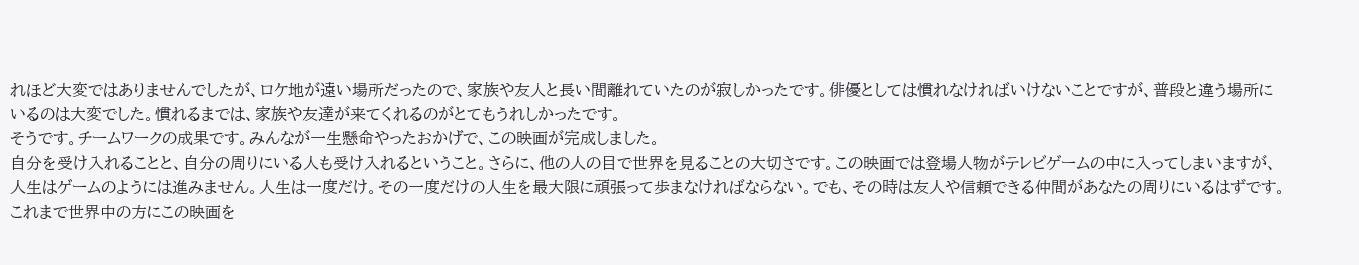れほど大変ではありませんでしたが、ロケ地が遠い場所だったので、家族や友人と長い間離れていたのが寂しかったです。俳優としては慣れなければいけないことですが、普段と違う場所にいるのは大変でした。慣れるまでは、家族や友達が来てくれるのがとてもうれしかったです。
そうです。チームワークの成果です。みんなが一生懸命やったおかげで、この映画が完成しました。
自分を受け入れることと、自分の周りにいる人も受け入れるということ。さらに、他の人の目で世界を見ることの大切さです。この映画では登場人物がテレビゲームの中に入ってしまいますが、人生はゲームのようには進みません。人生は一度だけ。その一度だけの人生を最大限に頑張って歩まなければならない。でも、その時は友人や信頼できる仲間があなたの周りにいるはずです。
これまで世界中の方にこの映画を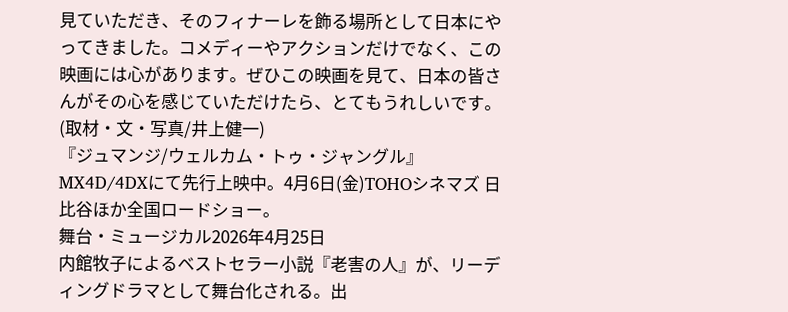見ていただき、そのフィナーレを飾る場所として日本にやってきました。コメディーやアクションだけでなく、この映画には心があります。ぜひこの映画を見て、日本の皆さんがその心を感じていただけたら、とてもうれしいです。
(取材・文・写真/井上健一)
『ジュマンジ/ウェルカム・トゥ・ジャングル』
MX4D/4DXにて先行上映中。4月6日(金)TOHOシネマズ 日比谷ほか全国ロードショー。
舞台・ミュージカル2026年4月25日
内館牧子によるベストセラー小説『老害の人』が、リーディングドラマとして舞台化される。出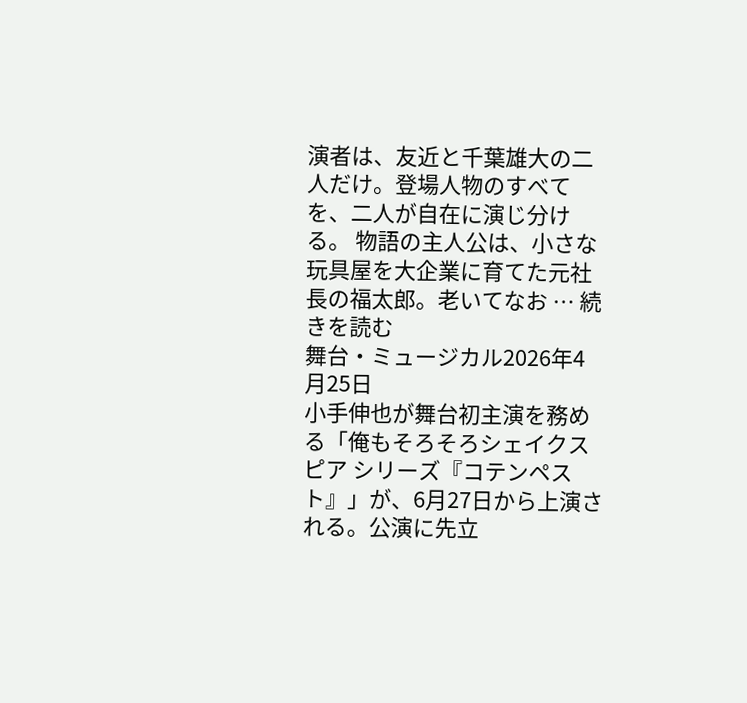演者は、友近と千葉雄大の二人だけ。登場人物のすべてを、二人が自在に演じ分ける。 物語の主人公は、小さな玩具屋を大企業に育てた元社長の福太郎。老いてなお … 続きを読む
舞台・ミュージカル2026年4月25日
小手伸也が舞台初主演を務める「俺もそろそろシェイクスピア シリーズ『コテンペスト』」が、6月27日から上演される。公演に先立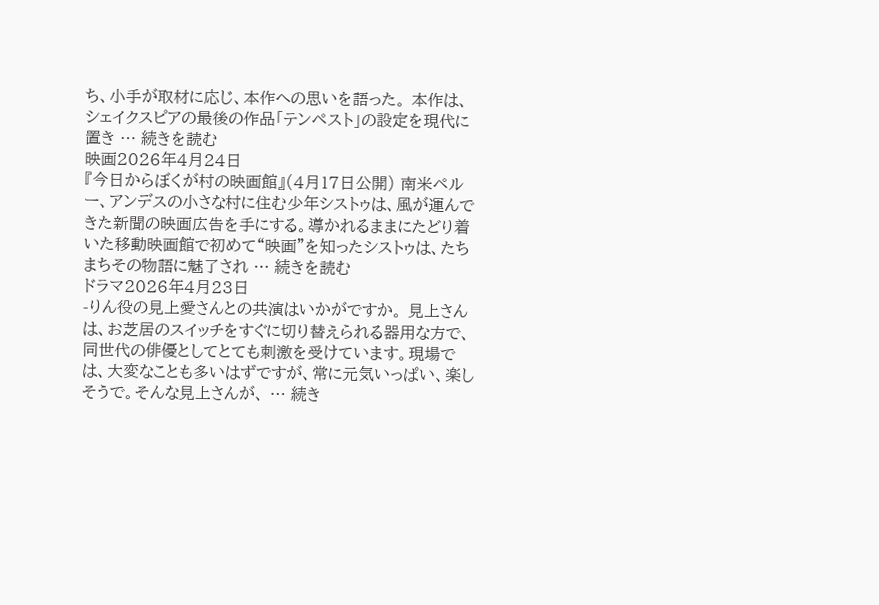ち、小手が取材に応じ、本作への思いを語った。 本作は、シェイクスピアの最後の作品「テンペスト」の設定を現代に置き … 続きを読む
映画2026年4月24日
『今日からぼくが村の映画館』(4月17日公開) 南米ペルー、アンデスの小さな村に住む少年シストゥは、風が運んできた新聞の映画広告を手にする。導かれるままにたどり着いた移動映画館で初めて“映画”を知ったシストゥは、たちまちその物語に魅了され … 続きを読む
ドラマ2026年4月23日
-りん役の見上愛さんとの共演はいかがですか。 見上さんは、お芝居のスイッチをすぐに切り替えられる器用な方で、同世代の俳優としてとても刺激を受けています。現場では、大変なことも多いはずですが、常に元気いっぱい、楽しそうで。そんな見上さんが、 … 続き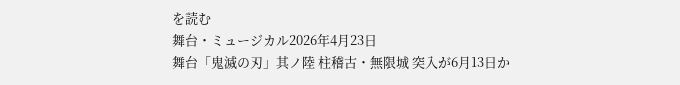を読む
舞台・ミュージカル2026年4月23日
舞台「鬼滅の刃」其ノ陸 柱稽古・無限城 突入が6月13日か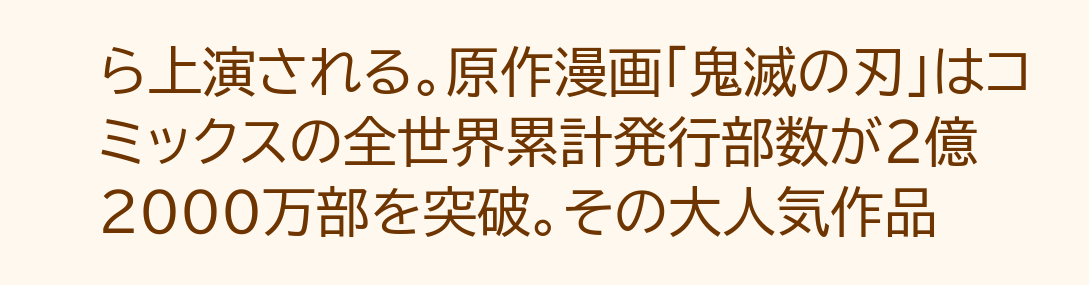ら上演される。原作漫画「鬼滅の刃」はコミックスの全世界累計発行部数が2億2000万部を突破。その大人気作品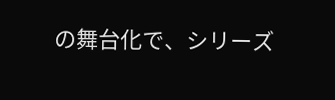の舞台化で、シリーズ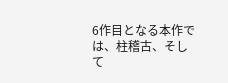6作目となる本作では、柱稽古、そして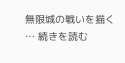無限城の戦いを描く … 続きを読む